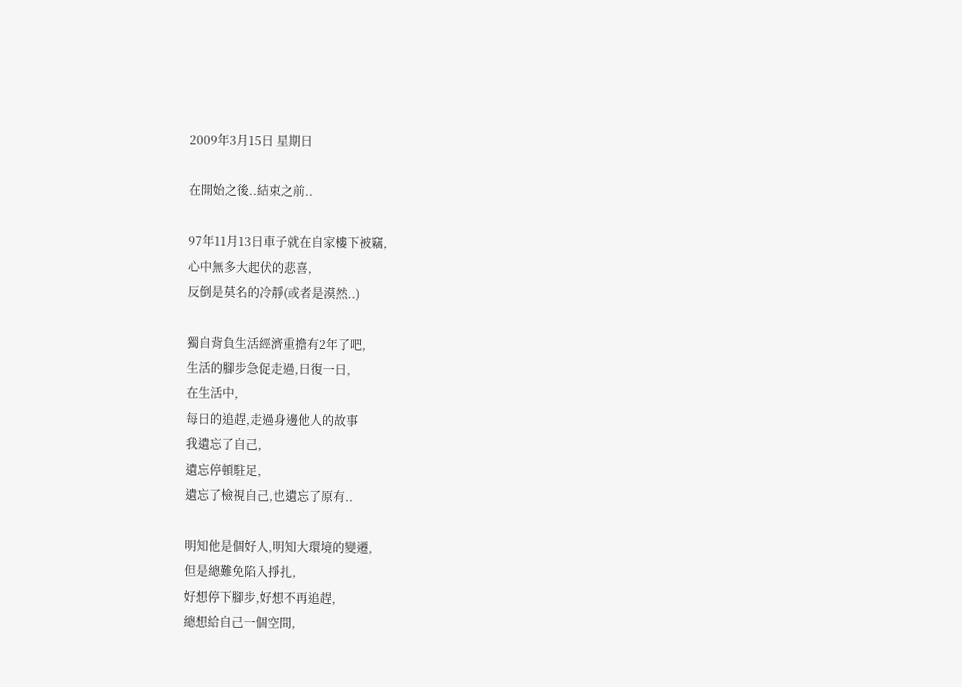2009年3月15日 星期日

在開始之後..結束之前..

97年11月13日車子就在自家樓下被竊,
心中無多大起伏的悲喜,
反倒是莫名的冷靜(或者是漠然..)

獨自背負生活經濟重擔有2年了吧,
生活的腳步急促走過,日復一日,
在生活中,
每日的追趕,走過身邊他人的故事
我遺忘了自己,
遺忘停頓駐足,
遺忘了檢視自己,也遺忘了原有..

明知他是個好人,明知大環境的變遷,
但是總難免陷入掙扎,
好想停下腳步,好想不再追趕,
總想給自己一個空間,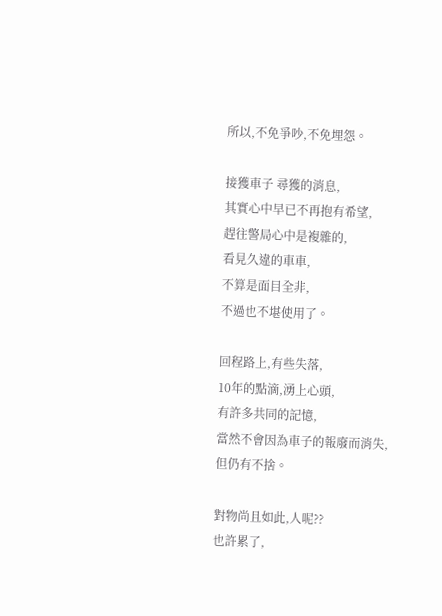所以,不免爭吵,不免埋怨。

接獲車子 尋獲的消息,
其實心中早已不再抱有希望,
趕往警局心中是複雜的,
看見久違的車車,
不算是面目全非,
不過也不堪使用了。

回程路上,有些失落,
10年的點滴,湧上心頭,
有許多共同的記憶,
當然不會因為車子的報廢而消失,
但仍有不捨。

對物尚且如此,人呢??
也許累了,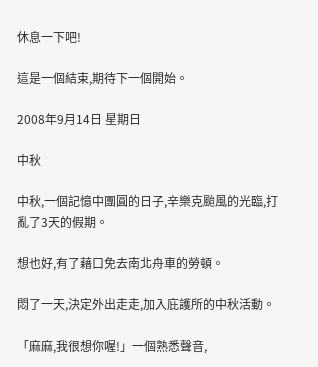休息一下吧!

這是一個結束,期待下一個開始。

2008年9月14日 星期日

中秋

中秋,一個記憶中團圓的日子,辛樂克颱風的光臨,打亂了3天的假期。

想也好,有了藉口免去南北舟車的勞頓。

悶了一天,決定外出走走,加入庇護所的中秋活動。

「麻麻,我很想你喔!」一個熟悉聲音,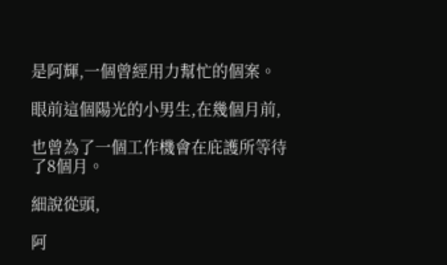是阿輝,一個曾經用力幫忙的個案。

眼前這個陽光的小男生,在幾個月前,

也曾為了一個工作機會在庇護所等待了8個月。

細說從頭,

阿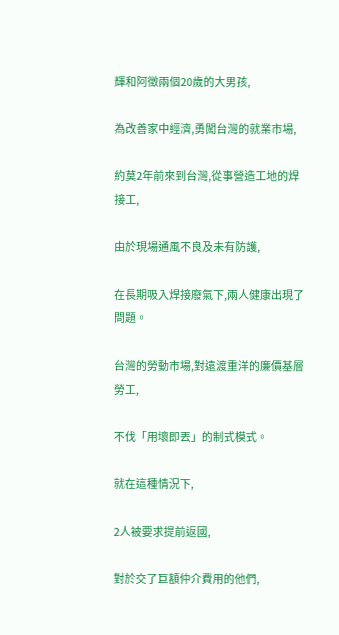輝和阿徵兩個20歲的大男孩,

為改善家中經濟,勇闖台灣的就業市場,

約莫2年前來到台灣,從事營造工地的焊接工,

由於現場通風不良及未有防護,

在長期吸入焊接廢氣下,兩人健康出現了問題。

台灣的勞動市場,對遠渡重洋的廉價基層勞工,

不伐「用壞即丟」的制式模式。

就在這種情況下,

2人被要求提前返國,

對於交了巨額仲介費用的他們,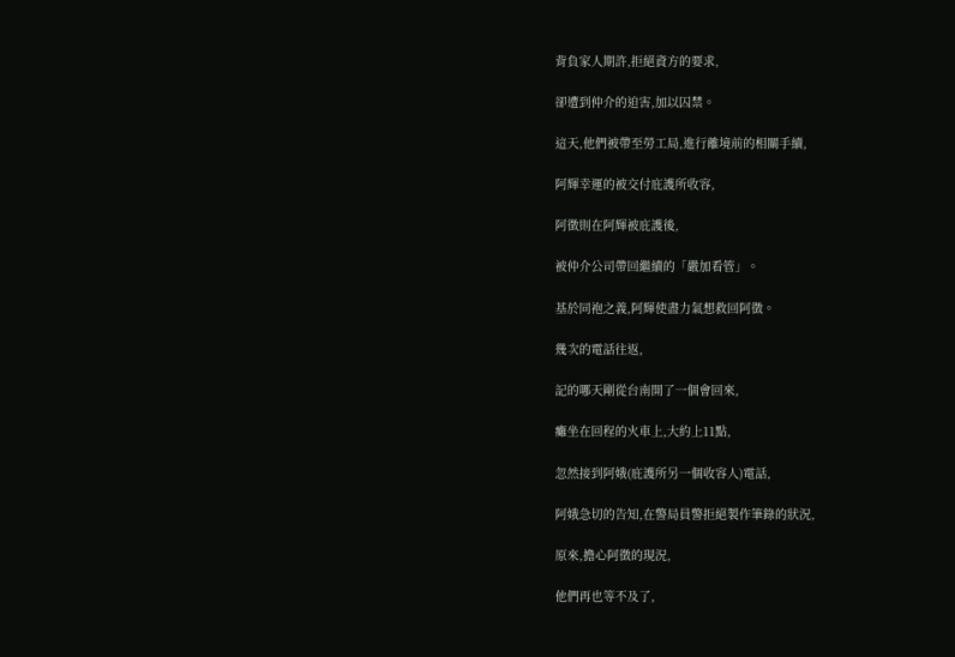背負家人期許,拒絕資方的要求,

卻遭到仲介的迫害,加以囚禁。

這天,他們被帶至勞工局,進行離境前的相關手續,

阿輝幸運的被交付庇護所收容,

阿徵則在阿輝被庇護後,

被仲介公司帶回繼續的「嚴加看管」。

基於同袍之義,阿輝使盡力氣想救回阿徵。

幾次的電話往返,

記的哪天剛從台南開了一個會回來,

癱坐在回程的火車上,大約上11點,

忽然接到阿娥(庇護所另一個收容人)電話,

阿娥急切的告知,在警局員警拒絕製作筆錄的狀況,

原來,擔心阿徵的現況,

他們再也等不及了,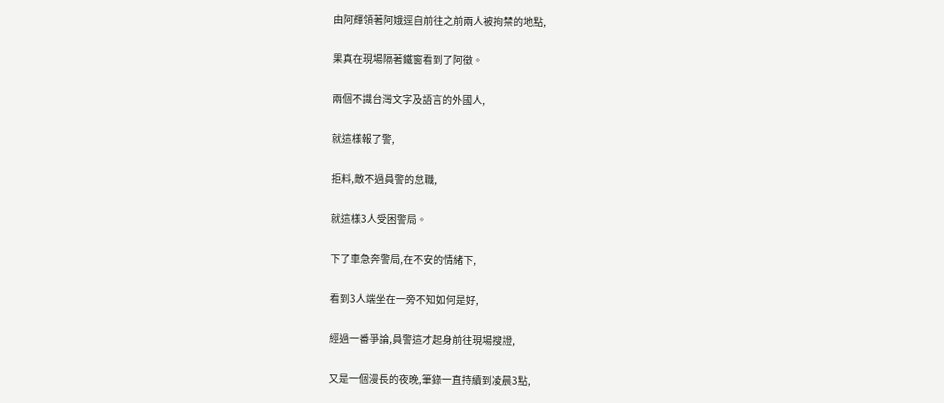由阿輝領著阿娥逕自前往之前兩人被拘禁的地點,

果真在現場隔著鐵窗看到了阿徵。

兩個不識台灣文字及語言的外國人,

就這樣報了警,

拒料,敵不過員警的怠職,

就這樣3人受困警局。

下了車急奔警局,在不安的情緒下,

看到3人端坐在一旁不知如何是好,

經過一番爭論,員警這才起身前往現場搜證,

又是一個漫長的夜晚,筆錄一直持續到凌晨3點,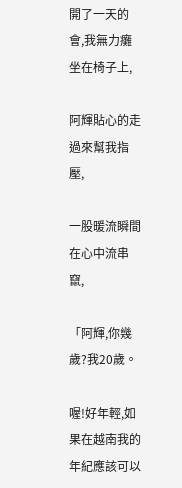開了一天的會,我無力癱坐在椅子上,

阿輝貼心的走過來幫我指壓,

一股暖流瞬間在心中流串竄,

「阿輝,你幾歲?我20歲。

喔!好年輕,如果在越南我的年紀應該可以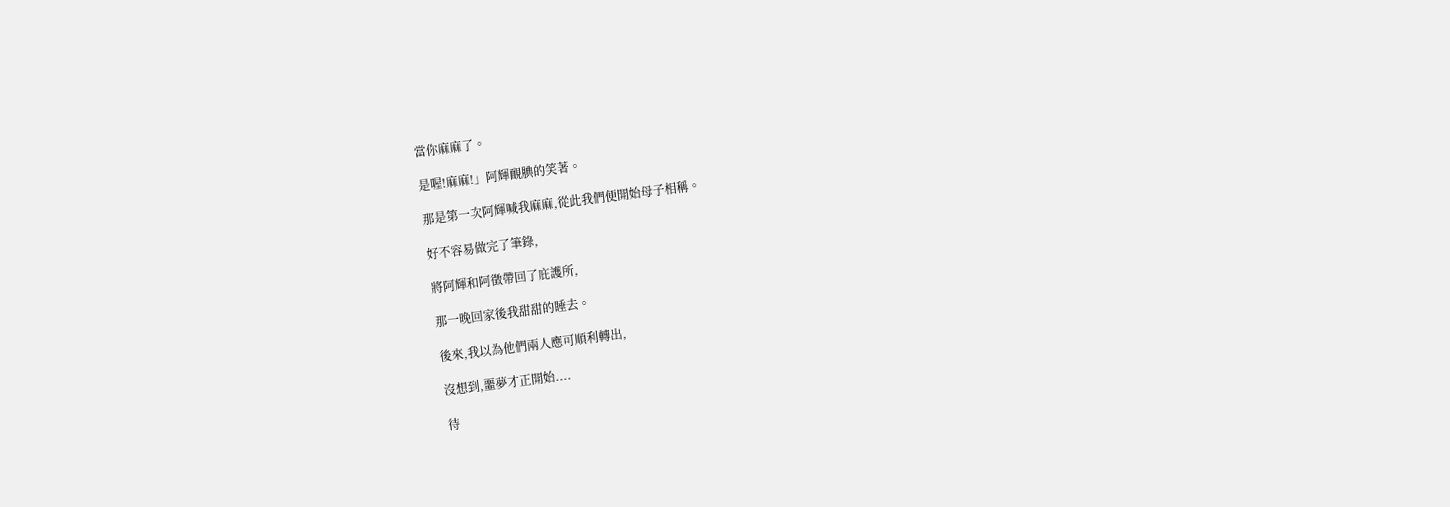當你麻麻了。

是喔!麻麻!」阿輝靦腆的笑著。

那是第一次阿輝喊我麻麻,從此我們便開始母子相稱。

好不容易做完了筆錄,

將阿輝和阿徵帶回了庇護所,

那一晚回家後我甜甜的睡去。

後來,我以為他們兩人應可順利轉出,

沒想到,噩夢才正開始....

待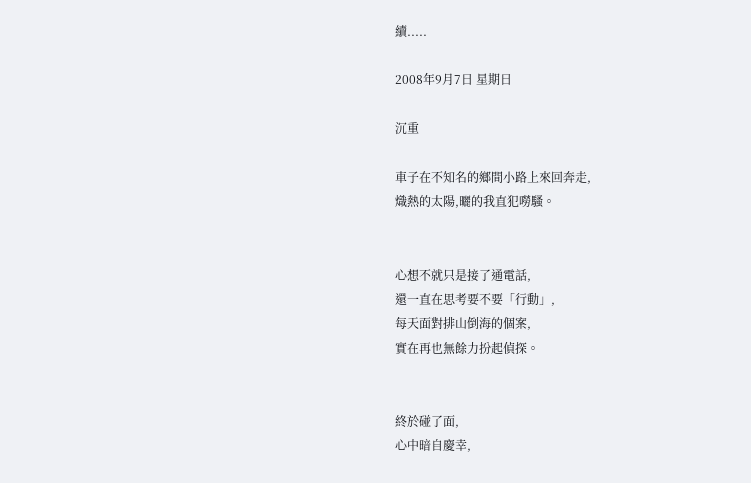續.....

2008年9月7日 星期日

沉重

車子在不知名的鄉間小路上來回奔走,
熾熱的太陽,曬的我直犯嘮騷。


心想不就只是接了通電話,
還一直在思考要不要「行動」,
每天面對排山倒海的個案,
實在再也無餘力扮起偵探。


終於碰了面,
心中暗自慶幸,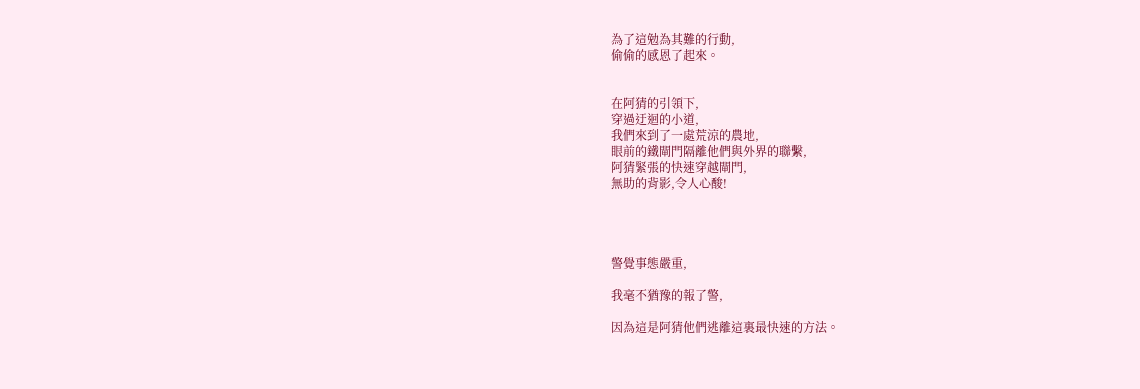為了這勉為其難的行動,
偷偷的感恩了起來。


在阿猜的引領下,
穿過迂迴的小道,
我們來到了一處荒涼的農地,
眼前的鐵閘門隔離他們與外界的聯繫,
阿猜緊張的快速穿越閘門,
無助的背影,令人心酸!




警覺事態嚴重,

我毫不猶豫的報了警,

因為這是阿猜他們逃離這裏最快速的方法。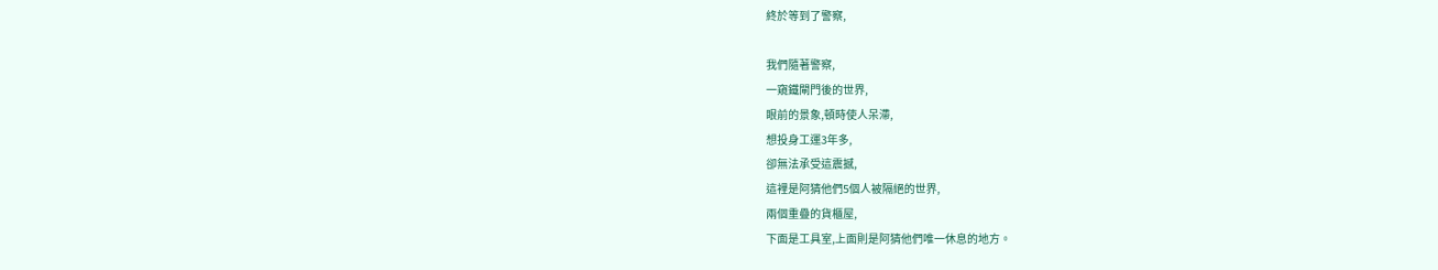終於等到了警察,

我們隨著警察,
一窺鐵閘門後的世界,
眼前的景象,頓時使人呆滯,
想投身工運3年多,
卻無法承受這震撼,
這裡是阿猜他們5個人被隔絕的世界,
兩個重疊的貨櫃屋,
下面是工具室,上面則是阿猜他們唯一休息的地方。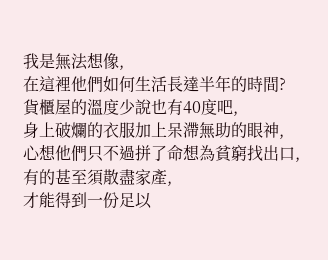我是無法想像,
在這裡他們如何生活長達半年的時間?
貨櫃屋的溫度少說也有40度吧,
身上破爛的衣服加上呆滯無助的眼神,
心想他們只不過拼了命想為貧窮找出口,
有的甚至須散盡家產,
才能得到一份足以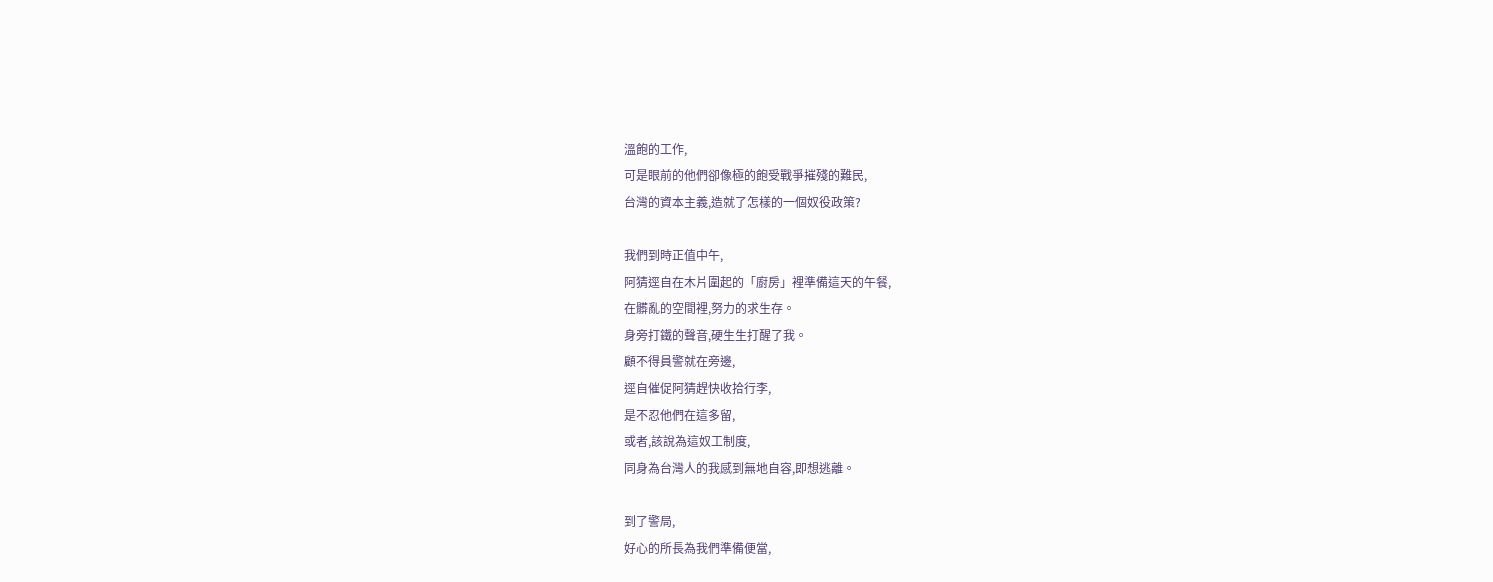溫飽的工作,
可是眼前的他們卻像極的飽受戰爭摧殘的難民,
台灣的資本主義,造就了怎樣的一個奴役政策?

我們到時正值中午,
阿猜逕自在木片圍起的「廚房」裡準備這天的午餐,
在髒亂的空間裡,努力的求生存。
身旁打鐵的聲音,硬生生打醒了我。
顧不得員警就在旁邊,
逕自催促阿猜趕快收拾行李,
是不忍他們在這多留,
或者,該說為這奴工制度,
同身為台灣人的我感到無地自容,即想逃離。

到了警局,
好心的所長為我們準備便當,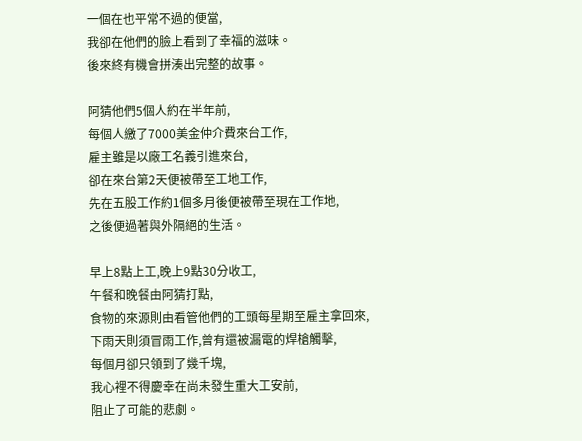一個在也平常不過的便當,
我卻在他們的臉上看到了幸福的滋味。
後來終有機會拼湊出完整的故事。

阿猜他們5個人約在半年前,
每個人繳了7000美金仲介費來台工作,
雇主雖是以廠工名義引進來台,
卻在來台第2天便被帶至工地工作,
先在五股工作約1個多月後便被帶至現在工作地,
之後便過著與外隔絕的生活。

早上8點上工,晚上9點30分收工,
午餐和晚餐由阿猜打點,
食物的來源則由看管他們的工頭每星期至雇主拿回來,
下雨天則須冒雨工作,曾有還被漏電的焊槍觸擊,
每個月卻只領到了幾千塊,
我心裡不得慶幸在尚未發生重大工安前,
阻止了可能的悲劇。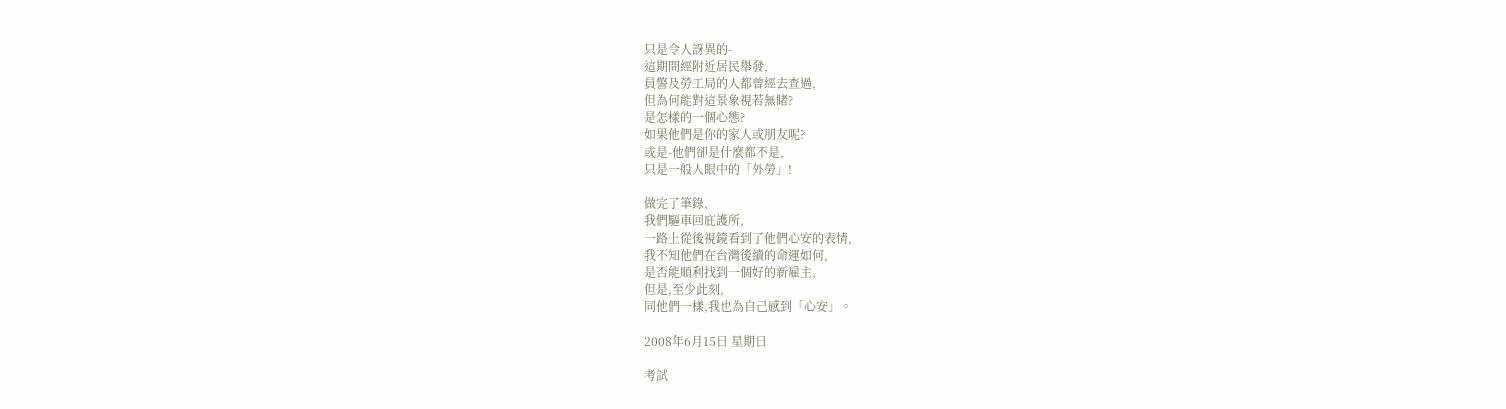只是令人訝異的-
這期間經附近居民舉發,
員警及勞工局的人都曾經去查過,
但為何能對這景象視若無睹?
是怎樣的一個心態?
如果他們是你的家人或朋友呢?
或是-他們卻是什麼都不是,
只是一般人眼中的「外勞」!

做完了筆錄,
我們驅車回庇護所,
一路上從後視鏡看到了他們心安的表情,
我不知他們在台灣後續的命運如何,
是否能順利找到一個好的新雇主,
但是,至少此刻,
同他們一樣,我也為自己感到「心安」。

2008年6月15日 星期日

考試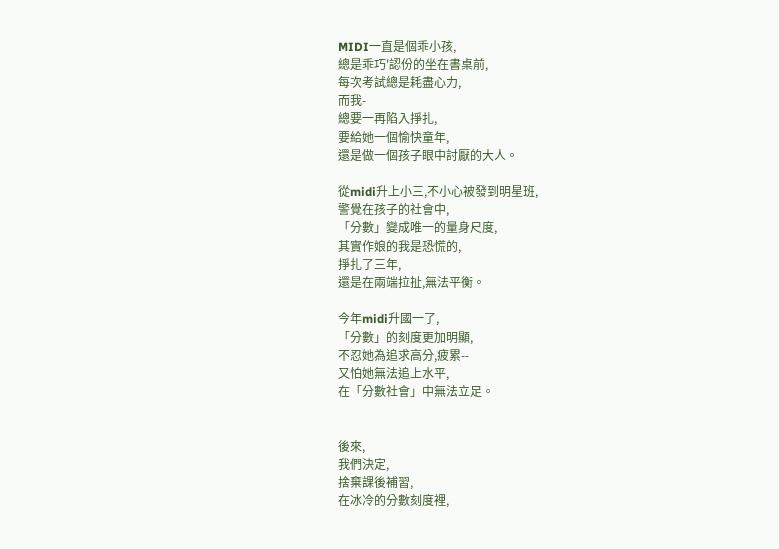MIDI一直是個乖小孩,
總是乖巧'認份的坐在書桌前,
每次考試總是耗盡心力,
而我-
總要一再陷入掙扎,
要給她一個愉快童年,
還是做一個孩子眼中討厭的大人。

從midi升上小三,不小心被發到明星班,
警覺在孩子的社會中,
「分數」變成唯一的量身尺度,
其實作娘的我是恐慌的,
掙扎了三年,
還是在兩端拉扯,無法平衡。

今年midi升國一了,
「分數」的刻度更加明顯,
不忍她為追求高分,疲累--
又怕她無法追上水平,
在「分數社會」中無法立足。


後來,
我們決定,
捨棄課後補習,
在冰冷的分數刻度裡,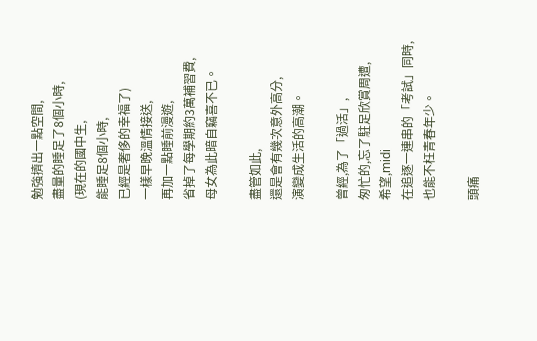勉強擠出一點空間,
盡量的睡足了8個小時,
(現在的國中生,
能睡足8個小時,
已經是奢侈的幸福了)
一樣早晚溫情接送,
再加一點睡前漫遊,
省掉了每學期約3萬補習費,
母女為此暗自竊喜不已。

盡管如此,
還是會有幾次意外高分,
演變成生活的高潮。

曾經,為了「過活」,
匆忙的,忘了駐足欣賞周遭,
希望,midi
在追逐一連串的「考試」同時,
也能不枉青春年少。

頭痛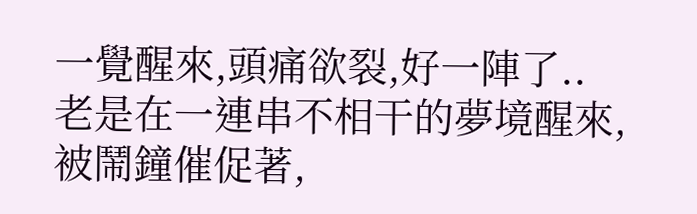一覺醒來,頭痛欲裂,好一陣了..
老是在一連串不相干的夢境醒來,
被鬧鐘催促著,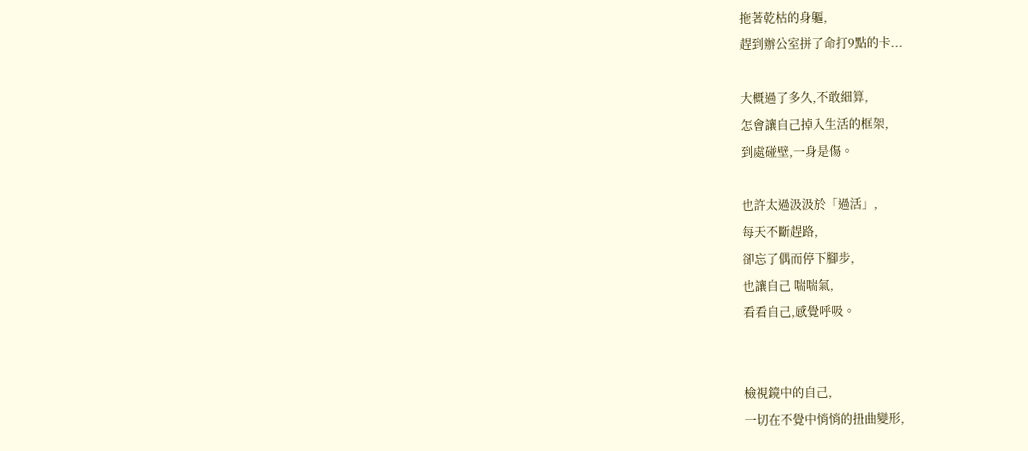拖著乾枯的身軀,
趕到辦公室拼了命打9點的卡...

大概過了多久,不敢細算,
怎會讓自己掉入生活的框架,
到處碰壁,一身是傷。

也許太過汲汲於「過活」,
每天不斷趕路,
卻忘了偶而停下腳步,
也讓自己 喘喘氣,
看看自己,感覺呼吸。


檢視鏡中的自己,
一切在不覺中悄悄的扭曲變形,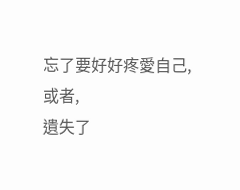忘了要好好疼愛自己,
或者,
遺失了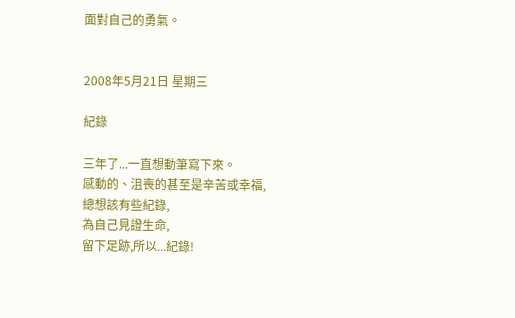面對自己的勇氣。


2008年5月21日 星期三

紀錄

三年了...一直想動筆寫下來。
感動的、沮喪的甚至是辛苦或幸福,
總想該有些紀錄,
為自己見證生命,
留下足跡,所以...紀錄!